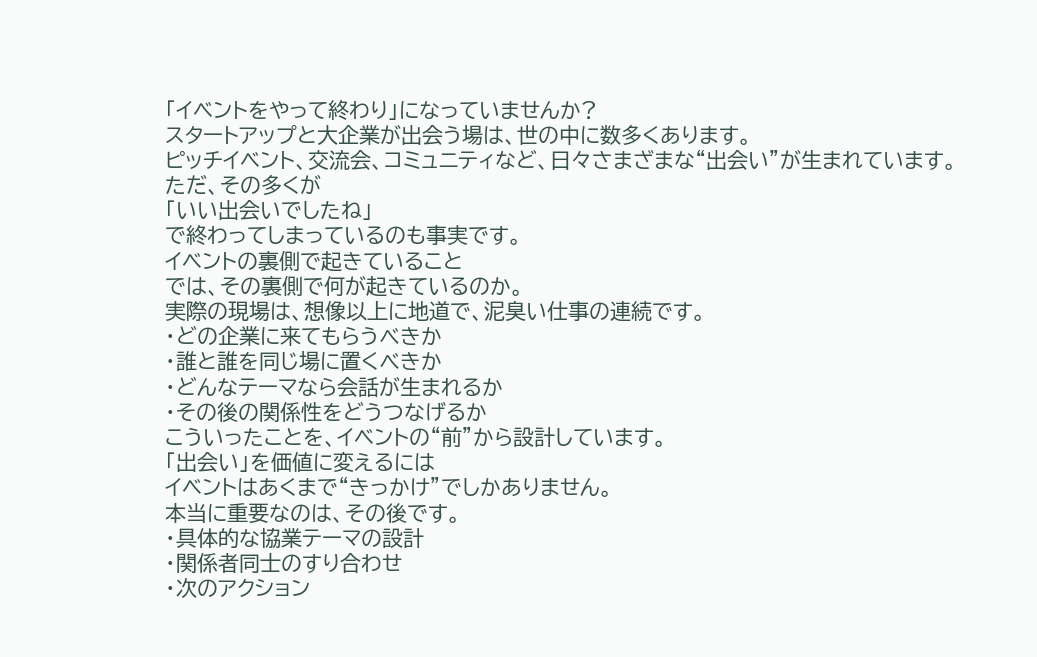「イベントをやって終わり」になっていませんか?
スタートアップと大企業が出会う場は、世の中に数多くあります。
ピッチイベント、交流会、コミュニティなど、日々さまざまな“出会い”が生まれています。
ただ、その多くが
「いい出会いでしたね」
で終わってしまっているのも事実です。
イベントの裏側で起きていること
では、その裏側で何が起きているのか。
実際の現場は、想像以上に地道で、泥臭い仕事の連続です。
・どの企業に来てもらうべきか
・誰と誰を同じ場に置くべきか
・どんなテーマなら会話が生まれるか
・その後の関係性をどうつなげるか
こういったことを、イベントの“前”から設計しています。
「出会い」を価値に変えるには
イベントはあくまで“きっかけ”でしかありません。
本当に重要なのは、その後です。
・具体的な協業テーマの設計
・関係者同士のすり合わせ
・次のアクション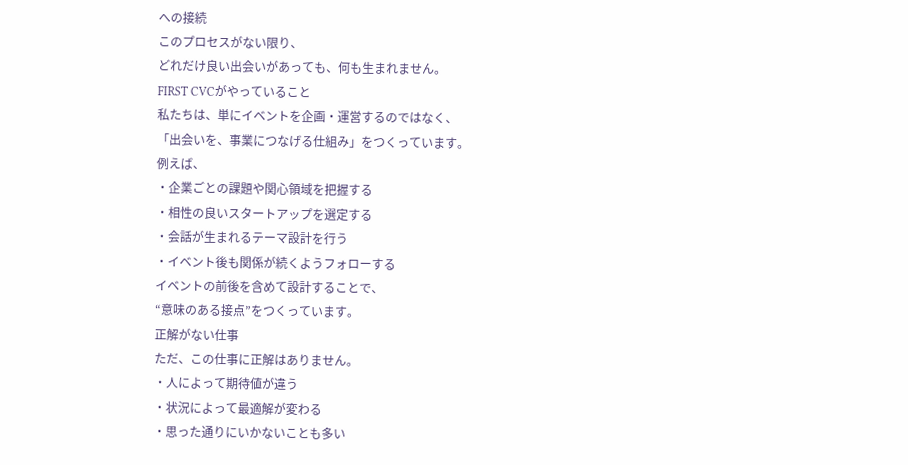への接続
このプロセスがない限り、
どれだけ良い出会いがあっても、何も生まれません。
FIRST CVCがやっていること
私たちは、単にイベントを企画・運営するのではなく、
「出会いを、事業につなげる仕組み」をつくっています。
例えば、
・企業ごとの課題や関心領域を把握する
・相性の良いスタートアップを選定する
・会話が生まれるテーマ設計を行う
・イベント後も関係が続くようフォローする
イベントの前後を含めて設計することで、
“意味のある接点”をつくっています。
正解がない仕事
ただ、この仕事に正解はありません。
・人によって期待値が違う
・状況によって最適解が変わる
・思った通りにいかないことも多い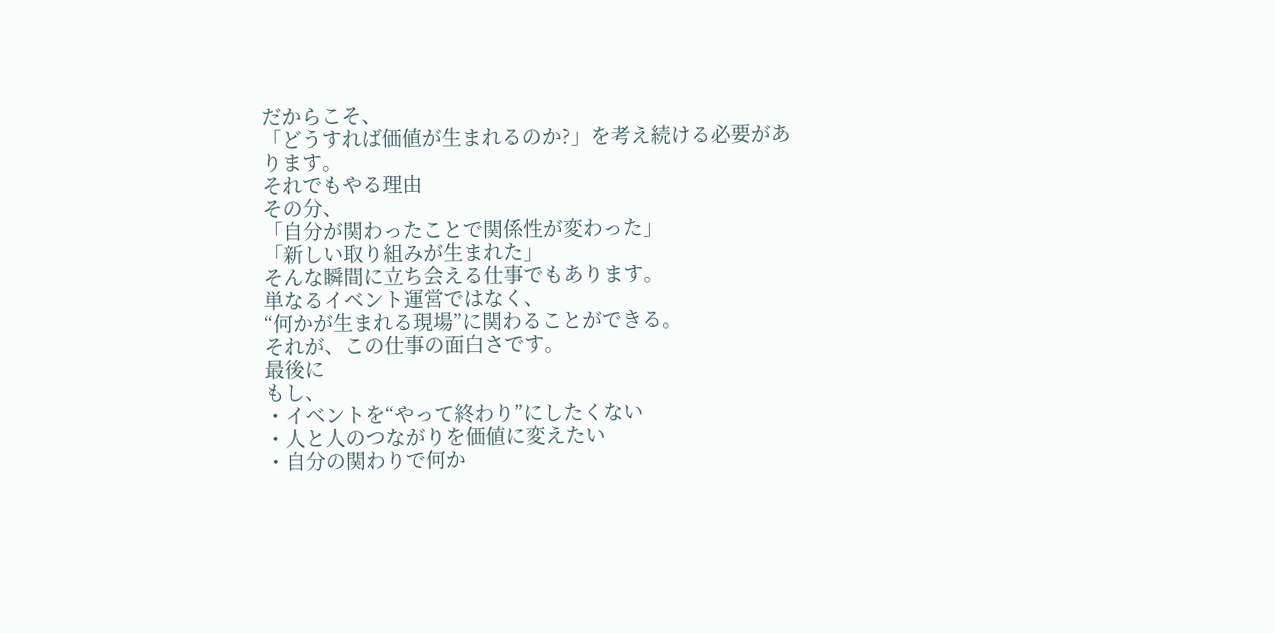だからこそ、
「どうすれば価値が生まれるのか?」を考え続ける必要があります。
それでもやる理由
その分、
「自分が関わったことで関係性が変わった」
「新しい取り組みが生まれた」
そんな瞬間に立ち会える仕事でもあります。
単なるイベント運営ではなく、
“何かが生まれる現場”に関わることができる。
それが、この仕事の面白さです。
最後に
もし、
・イベントを“やって終わり”にしたくない
・人と人のつながりを価値に変えたい
・自分の関わりで何か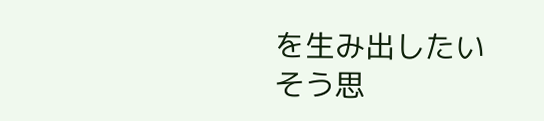を生み出したい
そう思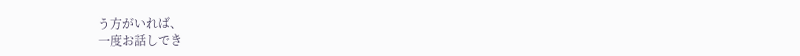う方がいれば、
一度お話しでき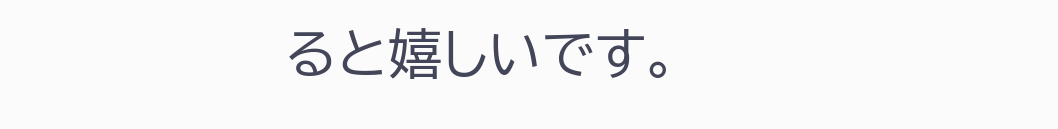ると嬉しいです。